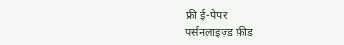फ्री ई-पेपर
पर्सनलाइज़्ड फ़ीड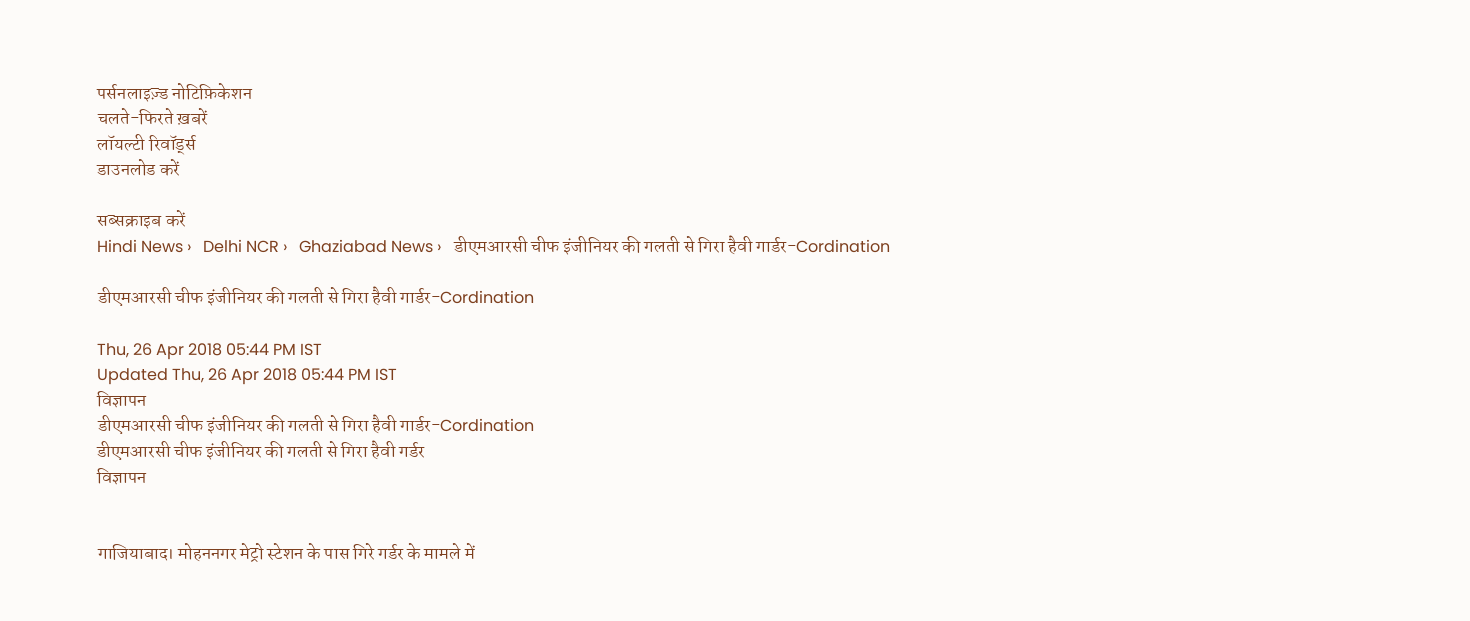पर्सनलाइज़्ड नोटिफ़िकेशन
चलते-फिरते ख़बरें
लॉयल्टी रिवॉर्ड्स
डाउनलोड करें

सब्सक्राइब करें
Hindi News ›   Delhi NCR ›   Ghaziabad News ›   डीएमआरसी चीफ इंजीनियर की गलती से गिरा हैवी गार्डर-Cordination

डीएमआरसी चीफ इंजीनियर की गलती से गिरा हैवी गार्डर-Cordination

Thu, 26 Apr 2018 05:44 PM IST
Updated Thu, 26 Apr 2018 05:44 PM IST
विज्ञापन
डीएमआरसी चीफ इंजीनियर की गलती से गिरा हैवी गार्डर-Cordination
डीएमआरसी चीफ इंजीनियर की गलती से गिरा हैवी गर्डर
विज्ञापन


गाजियाबाद। मोहननगर मेट्रो स्टेशन के पास गिरे गर्डर के मामले में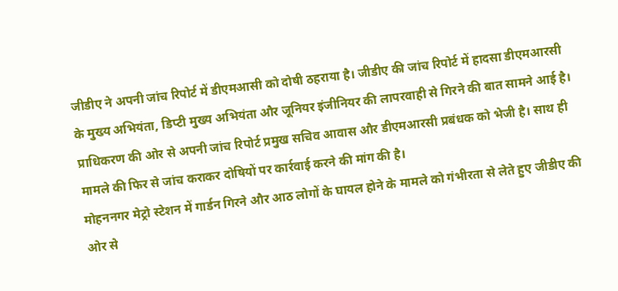जीडीए ने अपनी जांच रिपोर्ट में डीएमआसी को दोषी ठहराया है। जीडीए की जांच रिपोर्ट में हादसा डीएमआरसी के मुख्य अभियंता, डिप्टी मुख्य अभियंता और जूनियर इंजीनियर की लापरवाही से गिरने की बात सामने आई है। प्राधिकरण की ओर से अपनी जांच रिपोर्ट प्रमुख सचिव आवास और डीएमआरसी प्रबंधक को भेजी है। साथ ही मामले की फिर से जांच कराकर दोषियों पर कार्रवाई करने की मांग की है।
मोहननगर मेट्रो स्टेशन में गार्डन गिरने और आठ लोगों के घायल होने के मामले को गंभीरता से लेते हुए जीडीए की ओर से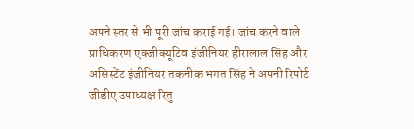अपने स्तर से भी पूरी जांच कराई गई। जांच करने वाले प्राधिकरण एक्जीक्यूटिव इंजीनियर हीरालाल सिंह और असिस्टेंट इंजीनियर तकनीक भगत सिंह ने अपनी रिपोर्ट जीडीए उपाध्यक्ष रितु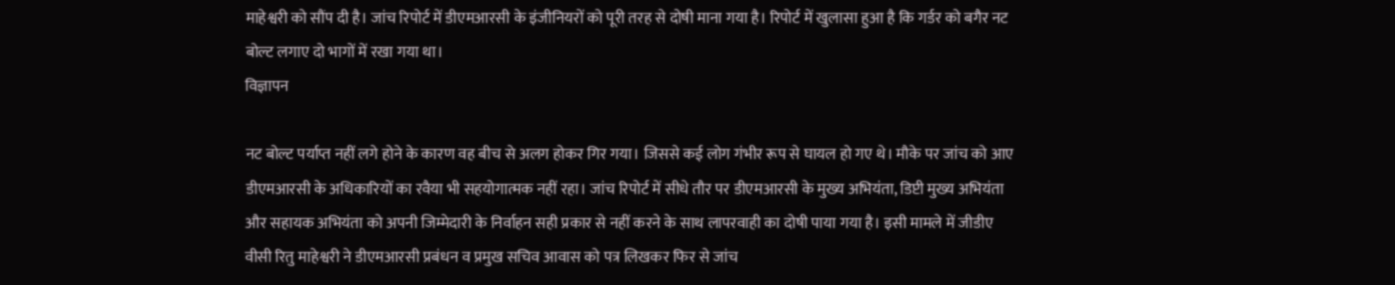माहेश्वरी को सौंप दी है। जांच रिपोर्ट में डीएमआरसी के इंजीनियरों को पूरी तरह से दोषी माना गया है। रिपोर्ट में खुलासा हुआ है कि गर्डर को बगैर नट बोल्ट लगाए दो भागों में रखा गया था।
विज्ञापन

नट बोल्ट पर्याप्त नहीं लगे होने के कारण वह बीच से अलग होकर गिर गया। जिससे कई लोग गंभीर रूप से घायल हो गए थे। मौके पर जांच को आए डीएमआरसी के अधिकारियों का रवैया भी सहयोगात्मक नहीं रहा। जांच रिपोर्ट में सीधे तौर पर डीएमआरसी के मुख्य अभियंता, डिप्टी मुख्य अभियंता और सहायक अभियंता को अपनी जिम्मेदारी के निर्वाहन सही प्रकार से नहीं करने के साथ लापरवाही का दोषी पाया गया है। इसी मामले में जीडीए वीसी रितु माहेश्वरी ने डीएमआरसी प्रबंधन व प्रमुख सचिव आवास को पत्र लिखकर फिर से जांच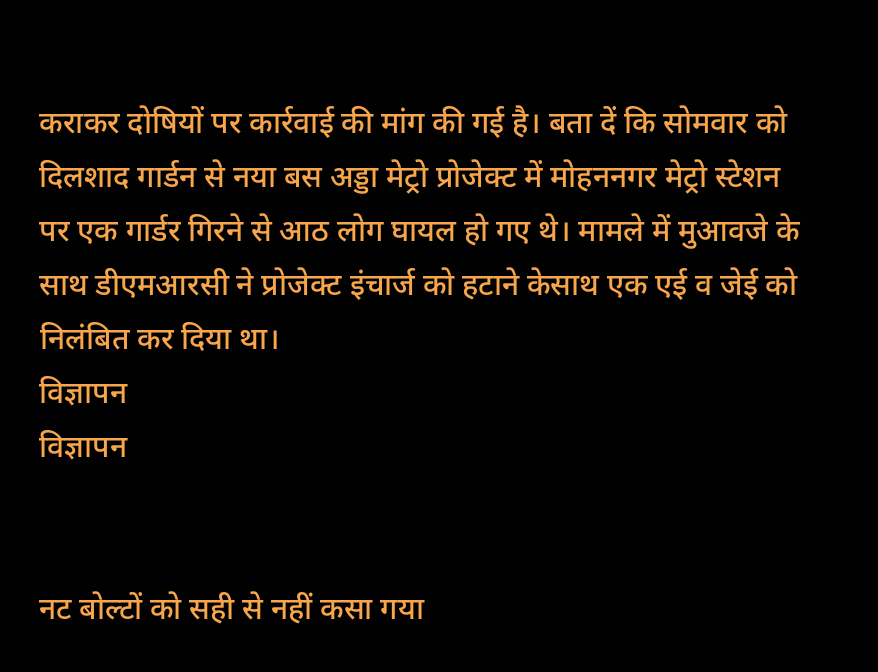कराकर दोषियों पर कार्रवाई की मांग की गई है। बता दें कि सोमवार को दिलशाद गार्डन से नया बस अड्डा मेट्रो प्रोजेक्ट में मोहननगर मेट्रो स्टेशन पर एक गार्डर गिरने से आठ लोग घायल हो गए थे। मामले में मुआवजे के साथ डीएमआरसी ने प्रोजेक्ट इंचार्ज को हटाने केसाथ एक एई व जेई को निलंबित कर दिया था।
विज्ञापन
विज्ञापन


नट बोल्टों को सही से नहीं कसा गया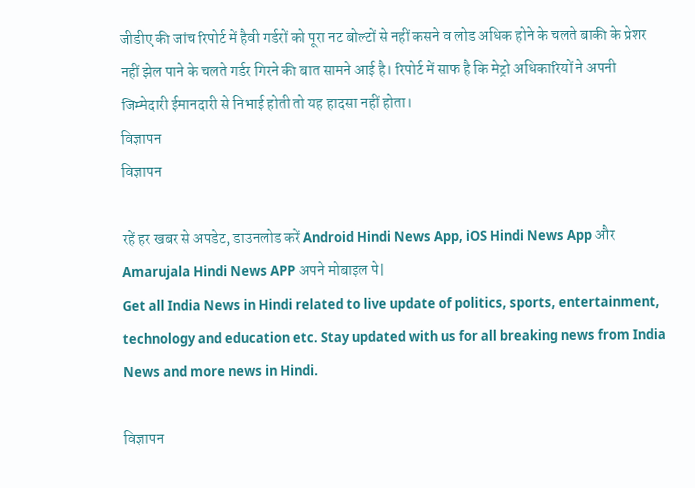जीडीए की जांच रिपोर्ट में हैवी गर्डरों को पूरा नट बोल्टों से नहीं कसने व लोड अधिक होने के चलते बाकी के प्रेशर नहीं झेल पाने के चलते गर्डर गिरने की बात सामने आई है। रिपोर्ट में साफ है कि मेट्रो अधिकारियों ने अपनी जिम्मेदारी ईमानदारी से निभाई होती तो यह हादसा नहीं होता।
विज्ञापन
विज्ञापन

रहें हर खबर से अपडेट, डाउनलोड करें Android Hindi News App, iOS Hindi News App और Amarujala Hindi News APP अपने मोबाइल पे|
Get all India News in Hindi related to live update of politics, sports, entertainment, technology and education etc. Stay updated with us for all breaking news from India News and more news in Hindi.

विज्ञापन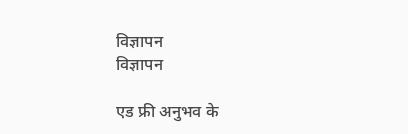विज्ञापन
विज्ञापन

एड फ्री अनुभव के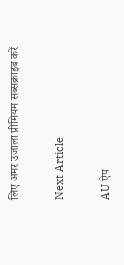लिए अमर उजाला प्रीमियम सब्सक्राइब करें

Next Article

AU ऐप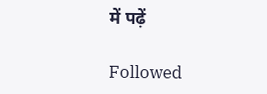में पढ़ें

Followed